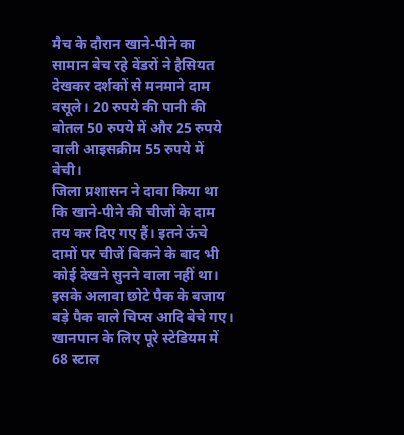मैच के दौरान खाने-पीने का सामान बेच रहे वेंडरों ने हैसियत देखकर दर्शकों से मनमाने दाम वसूले। 20 रुपये की पानी की बोतल 50 रुपये में और 25 रुपये वाली आइसक्रीम 55 रुपये में बेची।
जिला प्रशासन ने दावा किया था कि खाने-पीने की चीजों के दाम तय कर दिए गए हैं। इतने ऊंचे दामों पर चीजें बिकने के बाद भी कोई देखने सुनने वाला नहीं था। इसके अलावा छोटे पैक के बजाय बड़े पैक वाले चिप्स आदि बेचे गए।
खानपान के लिए पूरे स्टेडियम में 68 स्टाल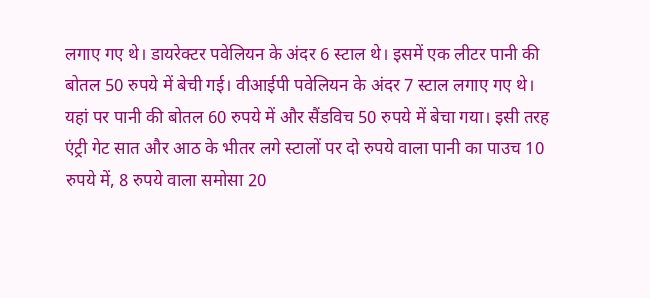लगाए गए थे। डायरेक्टर पवेलियन के अंदर 6 स्टाल थे। इसमें एक लीटर पानी की बोतल 50 रुपये में बेची गई। वीआईपी पवेलियन के अंदर 7 स्टाल लगाए गए थे।
यहां पर पानी की बोतल 60 रुपये में और सैंडविच 50 रुपये में बेचा गया। इसी तरह एंट्री गेट सात और आठ के भीतर लगे स्टालों पर दो रुपये वाला पानी का पाउच 10 रुपये में, 8 रुपये वाला समोसा 20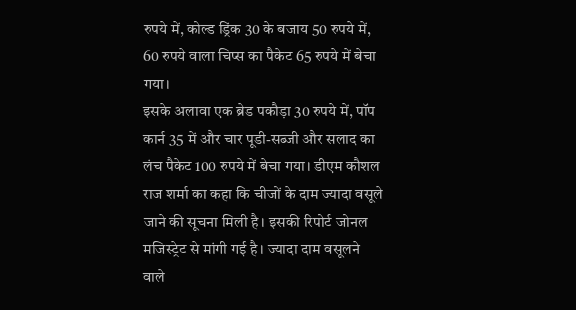रुपये में, कोल्ड ड्रिंक 30 के बजाय 50 रुपये में, 60 रुपये वाला चिप्स का पैकेट 65 रुपये में बेचा गया।
इसके अलावा एक ब्रेड पकौड़ा 30 रुपये में, पॉप कार्न 35 में और चार पूडी-सब्जी और सलाद का लंच पैकेट 100 रुपये में बेचा गया। डीएम कौशल राज शर्मा का कहा कि चीजों के दाम ज्यादा वसूले जाने की सूचना मिली है। इसकी रिपोर्ट जोनल मजिस्ट्रेट से मांगी गई है। ज्यादा दाम वसूलने वाले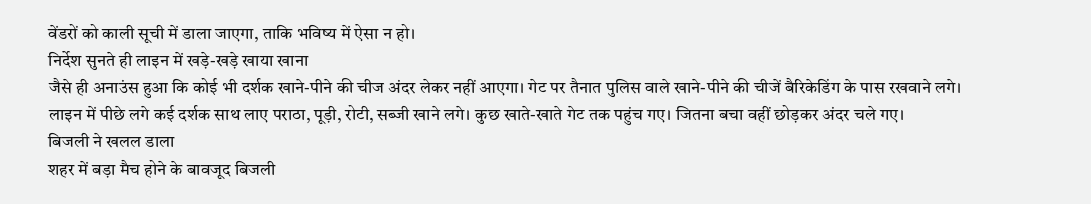वेंडरों को काली सूची में डाला जाएगा, ताकि भविष्य में ऐसा न हो।
निर्देश सुनते ही लाइन में खड़े-खड़े खाया खाना
जैसे ही अनाउंस हुआ कि कोई भी दर्शक खाने-पीने की चीज अंदर लेकर नहीं आएगा। गेट पर तैनात पुलिस वाले खाने-पीने की चीजें बैरिकेडिंग के पास रखवाने लगे। लाइन में पीछे लगे कई दर्शक साथ लाए पराठा, पूड़ी, रोटी, सब्जी खाने लगे। कुछ खाते-खाते गेट तक पहुंच गए। जितना बचा वहीं छोड़कर अंदर चले गए।
बिजली ने खलल डाला
शहर में बड़ा मैच होने के बावजूद बिजली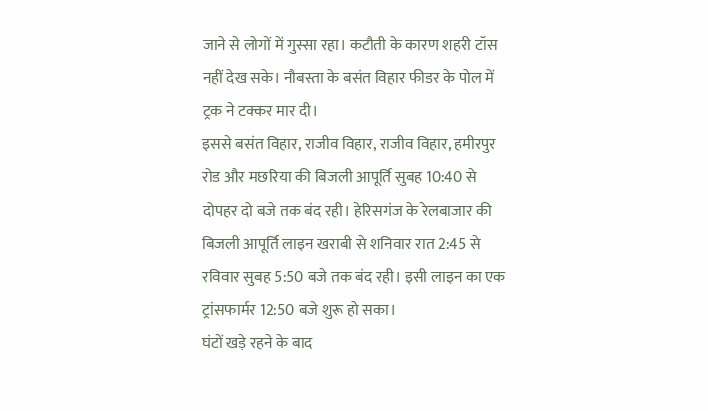जाने से लोगों में गुस्सा रहा। कटौती के कारण शहरी टॉस नहीं देख सके। नौबस्ता के बसंत विहार फीडर के पोल में ट्रक ने टक्कर मार दी।
इससे बसंत विहार, राजीव विहार, राजीव विहार, हमीरपुर रोड और मछरिया की बिजली आपूर्ति सुबह 10:40 से दोपहर दो बजे तक बंद रही। हेरिसगंज के रेलबाजार की बिजली आपूर्ति लाइन खराबी से शनिवार रात 2:45 से रविवार सुबह 5:50 बजे तक बंद रही। इसी लाइन का एक ट्रांसफार्मर 12:50 बजे शुरू हो सका।
घंटों खड़े रहने के बाद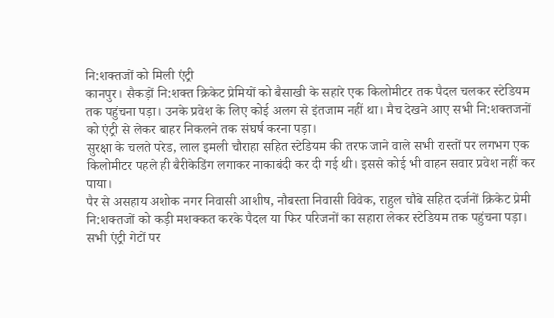नि:शक्तजों को मिली एंट्री
कानपुर। सैकड़ों नि:शक्त क्रिकेट प्रेमियों को बैसाखी के सहारे एक किलोमीटर तक पैदल चलकर स्टेडियम तक पहुंचना पड़ा। उनके प्रवेश के लिए कोई अलग से इंतजाम नहीं था। मैच देखने आए सभी नि:शक्तजनों को एंट्री से लेकर बाहर निकलने तक संघर्ष करना पड़ा।
सुरक्षा के चलते परेड, लाल इमली चौराहा सहित स्टेडियम की तरफ जाने वाले सभी रास्तों पर लगभग एक किलोमीटर पहले ही बैरीकेडिंग लगाकर नाकाबंदी कर दी गई थी। इससे कोई भी वाहन सवार प्रवेश नहीं कर पाया।
पैर से असहाय अशोक नगर निवासी आशीष, नौबस्ता निवासी विवेक, राहुल चौबे सहित दर्जनों क्रिकेट प्रेमी नि:शक्तजों को कड़ी मशक्कत करके पैदल या फिर परिजनों का सहारा लेकर स्टेडियम तक पहुंचना पड़ा।
सभी एंट्री गेटों पर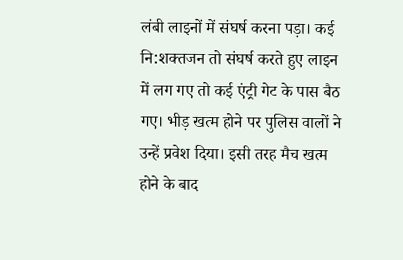लंबी लाइनों में संघर्ष करना पड़ा। कई नि:शक्तजन तो संघर्ष करते हुए लाइन में लग गए तो कई एंट्री गेट के पास बैठ गए। भीड़ खत्म होने पर पुलिस वालों ने उन्हें प्रवेश दिया। इसी तरह मैच खत्म होने के बाद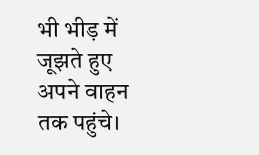भी भीड़ में जूझते हुए अपने वाहन तक पहुंचे।